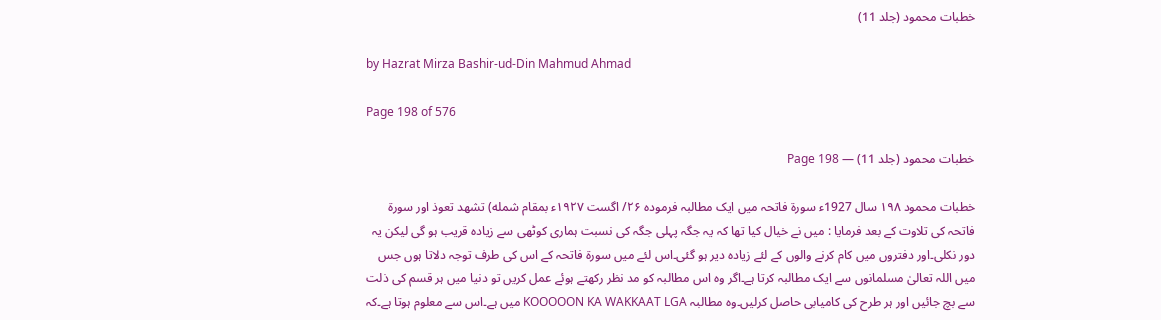خطبات محمود (جلد 11)

by Hazrat Mirza Bashir-ud-Din Mahmud Ahmad

Page 198 of 576

خطبات محمود (جلد 11) — Page 198

خطبات محمود ۱۹۸ سال 1927ء سورۃ فاتحہ میں ایک مطالبہ فرموده ۲۶/ اگست ۱۹۲۷ء بمقام شمله) تشهد تعوذ اور سورۃ فاتحہ کی تلاوت کے بعد فرمایا : میں نے خیال کیا تھا کہ یہ جگہ پہلی جگہ کی نسبت ہماری کوٹھی سے زیادہ قریب ہو گی لیکن یہ دور نکلی۔اور دفتروں میں کام کرنے والوں کے لئے زیادہ دیر ہو گئی۔اس لئے میں سورۃ فاتحہ کے اس کی طرف توجہ دلاتا ہوں جس میں اللہ تعالیٰ مسلمانوں سے ایک مطالبہ کرتا ہے۔اگر وہ اس مطالبہ کو مد نظر رکھتے ہوئے عمل کریں تو دنیا میں ہر قسم کی ذلت سے بچ جائیں اور ہر طرح کی کامیابی حاصل کرلیں۔وہ مطالبہ KOOOOON KA WAKKAAT LGA میں ہے۔اس سے معلوم ہوتا ہے۔کہ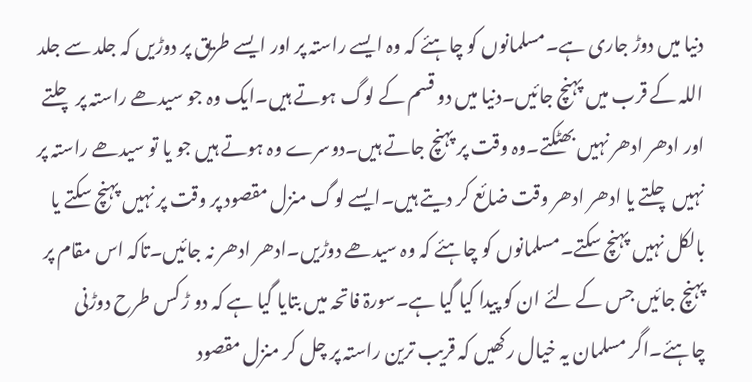دنیا میں دوڑ جاری ہے۔مسلمانوں کو چاہئے کہ وہ ایسے راستہ پر اور ایسے طریق پر دوڑیں کہ جلد سے جلد اللہ کے قرب میں پہنچ جائیں۔دنیا میں دو قسم کے لوگ ہوتے ہیں۔ایک وہ جو سیدھے راستہ پر چلتے اور ادھر ادھر نہیں بھٹکتے۔وہ وقت پر پہنچ جاتے ہیں۔دوسرے وہ ہوتے ہیں جو یا تو سیدھے راستہ پر نہیں چلتے یا ادھر ادھر وقت ضائع کر دیتے ہیں۔ایسے لوگ منزل مقصود پر وقت پر نہیں پہنچ سکتے یا بالکل نہیں پہنچ سکتے۔مسلمانوں کو چاہئے کہ وہ سیدھے دوڑیں۔ادھر ادھر نہ جائیں۔تاکہ اس مقام پر پہنچ جائیں جس کے لئے ان کو پیدا کیا گیا ہے۔سورۃ فاتحہ میں بتایا گیا ہے کہ دو ڑ کس طرح دوڑنی چاہئے۔اگر مسلمان یہ خیال رکھیں کہ قریب ترین راستہ پر چل کر منزل مقصود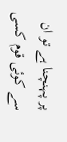پر پہنچنا ہے تو ان سے کوئی قوم کسی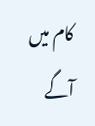کام میں آگے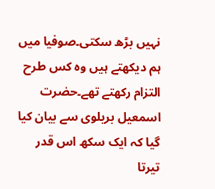نہیں بڑھ سکتی۔صوفیا میں ہم دیکھتے ہیں وہ کس طرح التزام رکھتے تھے۔حضرت اسمعیل بریلوی سے بیان کیا گیا کہ ایک سکھ اس قدر تیرتا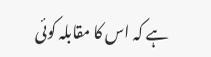ہے کہ اس کا مقابلہ کوئی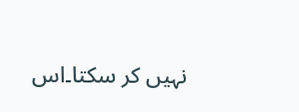نہیں کر سکتا۔اس